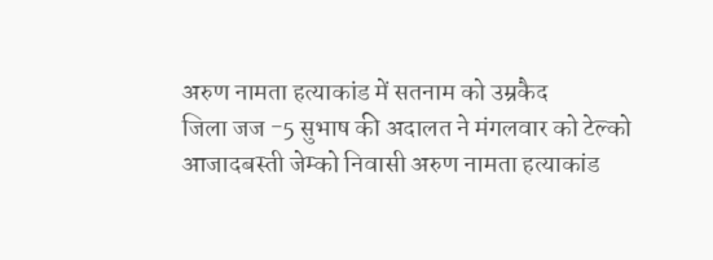अरुण नामता हत्याकांड में सतनाम को उम्रकैद
जिला जज -5 सुभाष की अदालत ने मंगलवार को टेल्को आजादबस्ती जेम्को निवासी अरुण नामता हत्याकांड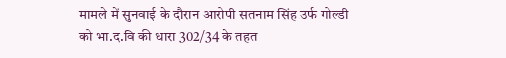मामले में सुनवाई के दौरान आरोपी सतनाम सिंह उर्फ गोल्डी को भा.द.वि की धारा 302/34 के तहत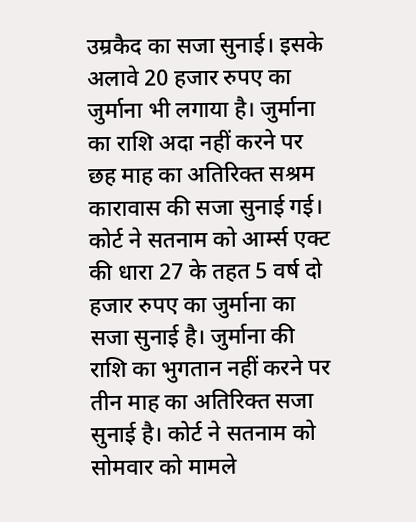उम्रकैद का सजा सुनाई। इसके अलावे 20 हजार रुपए का जुर्माना भी लगाया है। जुर्माना का राशि अदा नहीं करने पर छह माह का अतिरिक्त सश्रम कारावास की सजा सुनाई गई। कोर्ट ने सतनाम को आर्म्स एक्ट की धारा 27 के तहत 5 वर्ष दो हजार रुपए का जुर्माना का सजा सुनाई है। जुर्माना की राशि का भुगतान नहीं करने पर तीन माह का अतिरिक्त सजा सुनाई है। कोर्ट ने सतनाम को सोमवार को मामले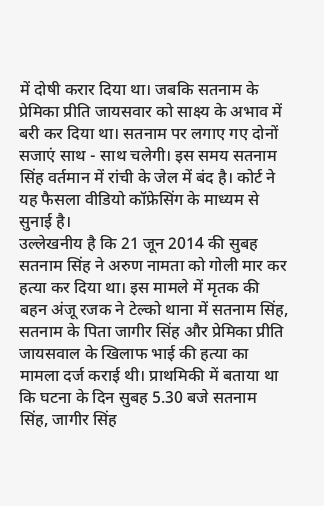में दोषी करार दिया था। जबकि सतनाम के प्रेमिका प्रीति जायसवार को साक्ष्य के अभाव में बरी कर दिया था। सतनाम पर लगाए गए दोनों सजाएं साथ - साथ चलेगी। इस समय सतनाम सिंह वर्तमान में रांची के जेल में बंद है। कोर्ट ने यह फैसला वीडियो कॉफ्रेसिंग के माध्यम से सुनाई है।
उल्लेखनीय है कि 21 जून 2014 की सुबह सतनाम सिंह ने अरुण नामता को गोली मार कर हत्या कर दिया था। इस मामले में मृतक की बहन अंजू रजक ने टेल्को थाना में सतनाम सिंह, सतनाम के पिता जागीर सिंह और प्रेमिका प्रीति जायसवाल के खिलाफ भाई की हत्या का मामला दर्ज कराई थी। प्राथमिकी में बताया था कि घटना के दिन सुबह 5.30 बजे सतनाम सिंह, जागीर सिंह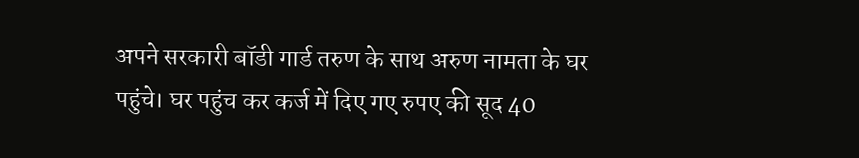अपने सरकारी बॉडी गार्ड तरुण के साथ अरुण नामता के घर पहुंचे। घर पहुंच कर कर्ज में दिए गए रुपए की सूद 40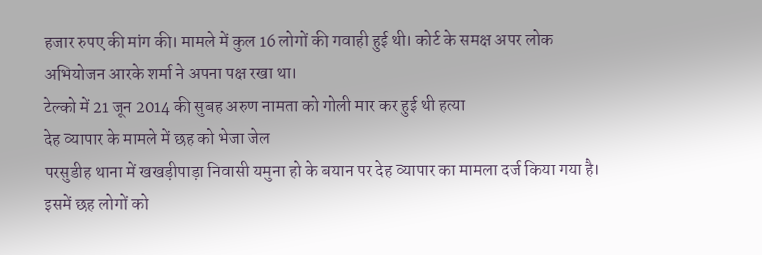हजार रुपए की मांग की। मामले में कुल 16 लोगों की गवाही हुई थी। कोर्ट के समक्ष अपर लोक अभियोजन आरके शर्मा ने अपना पक्ष रखा था।
टेल्को में 21 जून 2014 की सुबह अरुण नामता को गोली मार कर हुई थी हत्या
देह व्यापार के मामले में छह को भेजा जेल
परसुडीह थाना में खखड़ीपाड़ा निवासी यमुना हो के बयान पर देह व्यापार का मामला दर्ज किया गया है। इसमें छह लोगों को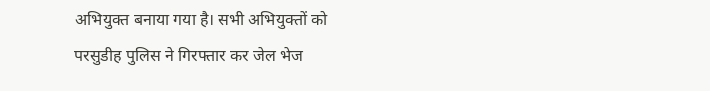अभियुक्त बनाया गया है। सभी अभियुक्तों को परसुडीह पुलिस ने गिरफ्तार कर जेल भेज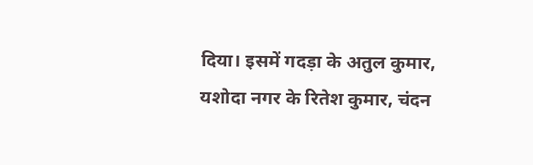दिया। इसमें गदड़ा के अतुल कुमार, यशोदा नगर के रितेश कुमार, चंदन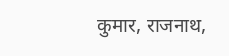कुमार, राजनाथ,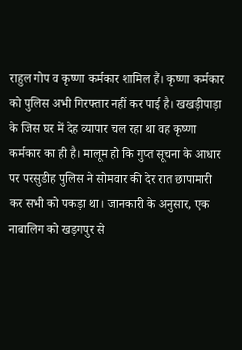राहुल गोप व कृष्णा कर्मकार शामिल हैं। कृष्णा कर्मकार को पुलिस अभी गिरफ्तार नहीं कर पाई है। खखड़ीपाड़ा के जिस घर में देह व्यापार चल रहा था वह कृष्णा कर्मकार का ही है। मालूम हो कि गुप्त सूचना के आधार पर परसुडीह पुलिस ने सोमवार की देर रात छापामारी कर सभी को पकड़ा था। जानकारी के अनुसार, एक नाबालिग को खड़गपुर से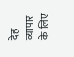देह व्यापार के लिए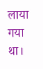लाया गया था।